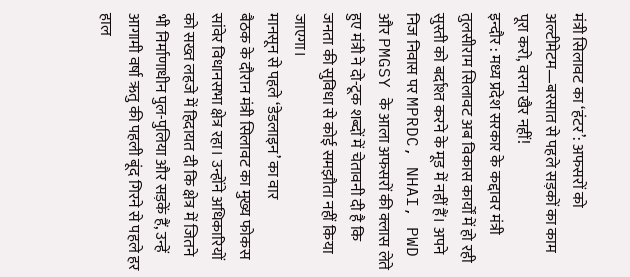मंत्री सिलावट का ‘हंटर’: अफसरों को अल्टीमेटम—बरसात से पहले सड़कों का काम पूरा करो, वरना खैर नहीं!
इन्दौर : मध्य प्रदेश सरकार के कद्दावर मंत्री तुलसीराम सिलावट अब विकास कार्यों में हो रही सुस्ती को बर्दाश्त करने के मूड में नहीं हैं। अपने निज निवास पर MPRDC, NHAI, PWD और PMGSY के आला अफसरों की क्लास लेते हुए मंत्री ने दो-टूक शब्दों में चेतावनी दी है कि जनता की सुविधा से कोई समझौता नहीं किया जाएगा।
मानसून से पहले ‘डेडलाइन’ का वार
बैठक के दौरान मंत्री सिलावट का मुख्य फोकस सांवेर विधानसभा क्षेत्र रहा। उन्होंने अधिकारियों को सख्त लहजे में हिदायत दी कि क्षेत्र में जितने भी निर्माणाधीन पुल-पुलिया और सड़कें हैं, उन्हें आगामी वर्षा ऋतु की पहली बूंद गिरने से पहले हर हाल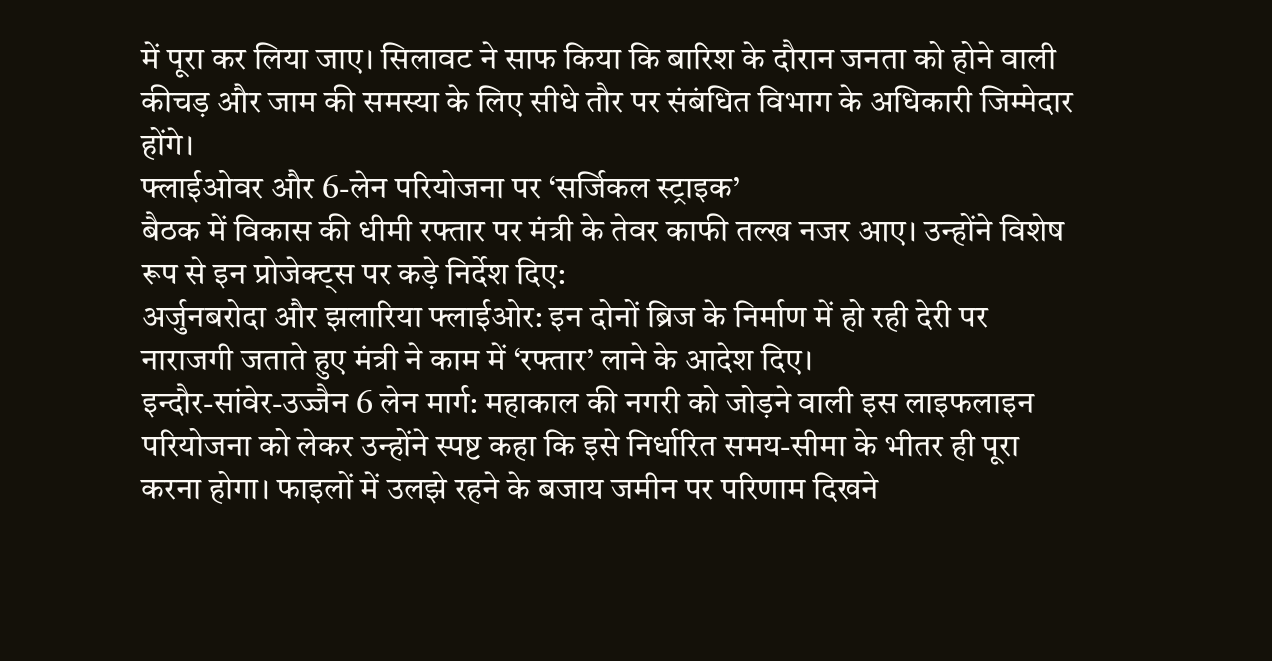में पूरा कर लिया जाए। सिलावट ने साफ किया कि बारिश के दौरान जनता को होने वाली कीचड़ और जाम की समस्या के लिए सीधे तौर पर संबंधित विभाग के अधिकारी जिम्मेदार होंगे।
फ्लाईओवर और 6-लेन परियोजना पर ‘सर्जिकल स्ट्राइक’
बैठक में विकास की धीमी रफ्तार पर मंत्री के तेवर काफी तल्ख नजर आए। उन्होंने विशेष रूप से इन प्रोजेक्ट्स पर कड़े निर्देश दिए:
अर्जुनबरोदा और झलारिया फ्लाईओर: इन दोनों ब्रिज के निर्माण में हो रही देरी पर नाराजगी जताते हुए मंत्री ने काम में ‘रफ्तार’ लाने के आदेश दिए।
इन्दौर-सांवेर-उज्जैन 6 लेन मार्ग: महाकाल की नगरी को जोड़ने वाली इस लाइफलाइन परियोजना को लेकर उन्होंने स्पष्ट कहा कि इसे निर्धारित समय-सीमा के भीतर ही पूरा करना होगा। फाइलों में उलझे रहने के बजाय जमीन पर परिणाम दिखने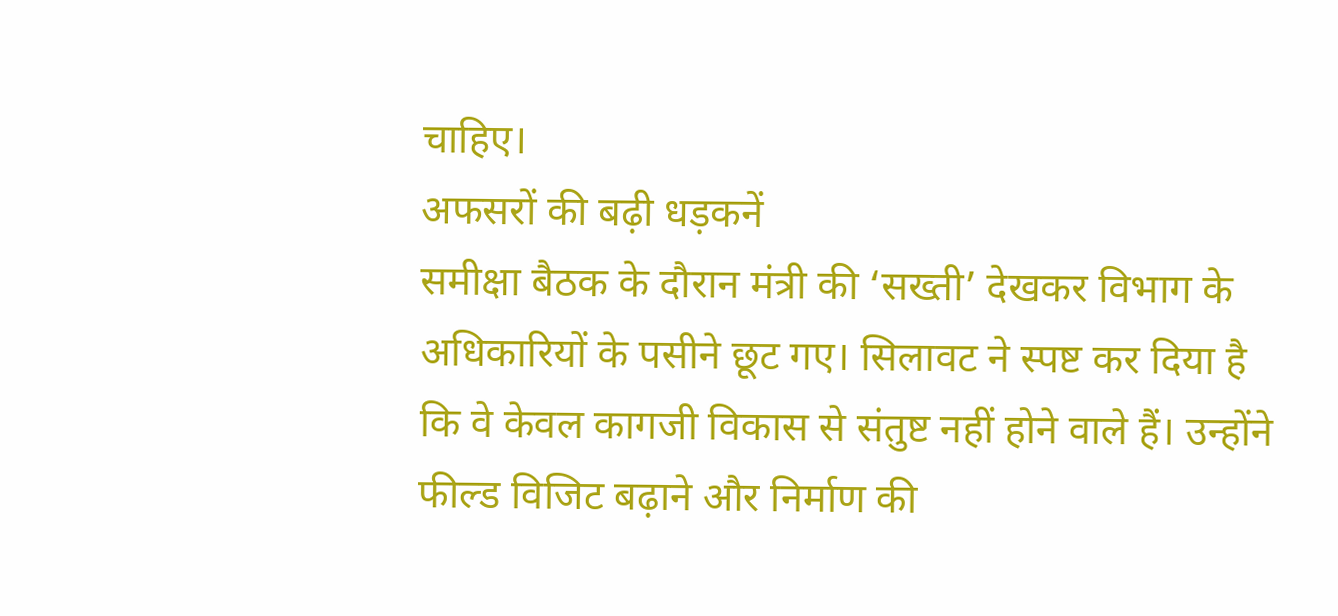चाहिए।
अफसरों की बढ़ी धड़कनें
समीक्षा बैठक के दौरान मंत्री की ‘सख्ती’ देखकर विभाग के अधिकारियों के पसीने छूट गए। सिलावट ने स्पष्ट कर दिया है कि वे केवल कागजी विकास से संतुष्ट नहीं होने वाले हैं। उन्होंने फील्ड विजिट बढ़ाने और निर्माण की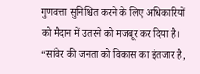गुणवत्ता सुनिश्चित करने के लिए अधिकारियों को मैदान में उतरने को मजबूर कर दिया है।
“सांवेर की जनता को विकास का इंतजार है,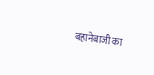बहानेबाजी का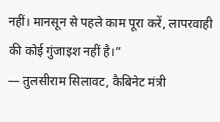नहीं। मानसून से पहले काम पूरा करें, लापरवाही की कोई गुंजाइश नहीं है।”
— तुलसीराम सिलावट, कैबिनेट मंत्री